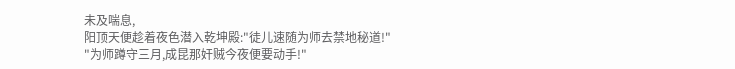未及喘息,
阳顶天便趁着夜色潜入乾坤殿:"徒儿速随为师去禁地秘道!"
"为师蹲守三月,成昆那奸贼今夜便要动手!"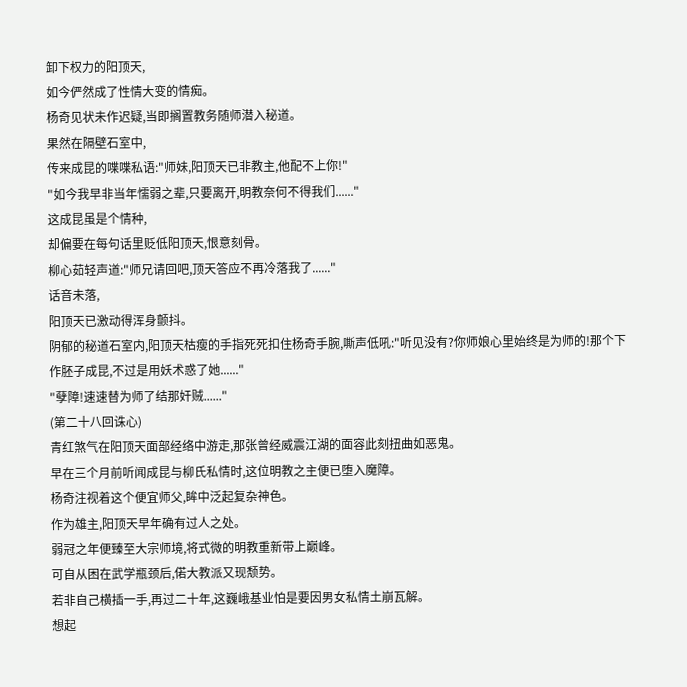卸下权力的阳顶天,
如今俨然成了性情大变的情痴。
杨奇见状未作迟疑,当即搁置教务随师潜入秘道。
果然在隔壁石室中,
传来成昆的喋喋私语:"师妹,阳顶天已非教主,他配不上你!"
"如今我早非当年懦弱之辈,只要离开,明教奈何不得我们......"
这成昆虽是个情种,
却偏要在每句话里贬低阳顶天,恨意刻骨。
柳心茹轻声道:"师兄请回吧,顶天答应不再冷落我了......"
话音未落,
阳顶天已激动得浑身颤抖。
阴郁的秘道石室内,阳顶天枯瘦的手指死死扣住杨奇手腕,嘶声低吼:"听见没有?你师娘心里始终是为师的!那个下作胚子成昆,不过是用妖术惑了她......"
"孽障!速速替为师了结那奸贼......"
(第二十八回诛心)
青红煞气在阳顶天面部经络中游走,那张曾经威震江湖的面容此刻扭曲如恶鬼。
早在三个月前听闻成昆与柳氏私情时,这位明教之主便已堕入魔障。
杨奇注视着这个便宜师父,眸中泛起复杂神色。
作为雄主,阳顶天早年确有过人之处。
弱冠之年便臻至大宗师境,将式微的明教重新带上巅峰。
可自从困在武学瓶颈后,偌大教派又现颓势。
若非自己横插一手,再过二十年,这巍峨基业怕是要因男女私情土崩瓦解。
想起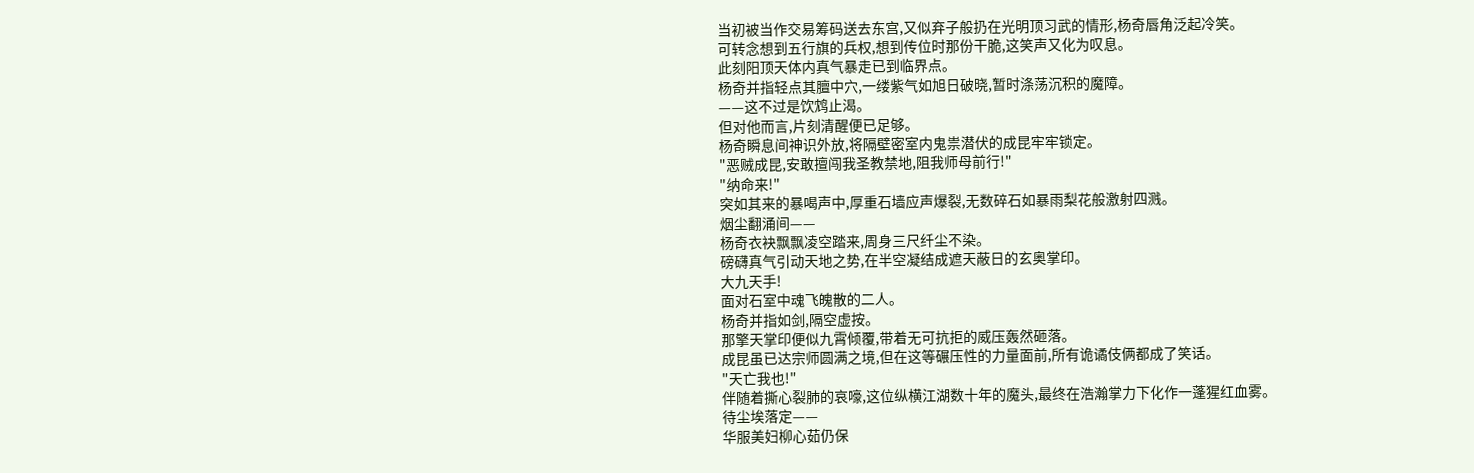当初被当作交易筹码送去东宫,又似弃子般扔在光明顶习武的情形,杨奇唇角泛起冷笑。
可转念想到五行旗的兵权,想到传位时那份干脆,这笑声又化为叹息。
此刻阳顶天体内真气暴走已到临界点。
杨奇并指轻点其膻中穴,一缕紫气如旭日破晓,暂时涤荡沉积的魔障。
——这不过是饮鸩止渴。
但对他而言,片刻清醒便已足够。
杨奇瞬息间神识外放,将隔壁密室内鬼祟潜伏的成昆牢牢锁定。
"恶贼成昆,安敢擅闯我圣教禁地,阻我师母前行!"
"纳命来!"
突如其来的暴喝声中,厚重石墙应声爆裂,无数碎石如暴雨梨花般激射四溅。
烟尘翻涌间——
杨奇衣袂飘飘凌空踏来,周身三尺纤尘不染。
磅礴真气引动天地之势,在半空凝结成遮天蔽日的玄奥掌印。
大九天手!
面对石室中魂飞魄散的二人。
杨奇并指如剑,隔空虚按。
那擎天掌印便似九霄倾覆,带着无可抗拒的威压轰然砸落。
成昆虽已达宗师圆满之境,但在这等碾压性的力量面前,所有诡谲伎俩都成了笑话。
"天亡我也!"
伴随着撕心裂肺的哀嚎,这位纵横江湖数十年的魔头,最终在浩瀚掌力下化作一蓬猩红血雾。
待尘埃落定——
华服美妇柳心茹仍保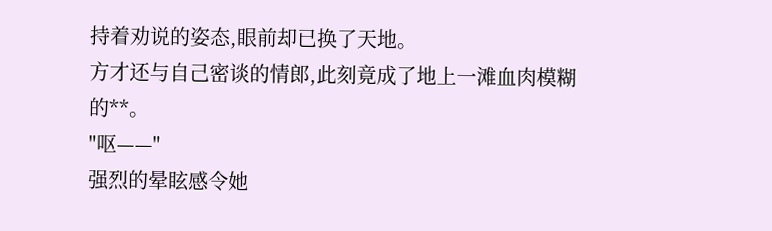持着劝说的姿态,眼前却已换了天地。
方才还与自己密谈的情郎,此刻竟成了地上一滩血肉模糊的**。
"呕——"
强烈的晕眩感令她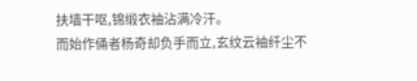扶墙干呕,锦缎衣袖沾满冷汗。
而始作俑者杨奇却负手而立,玄纹云袖纤尘不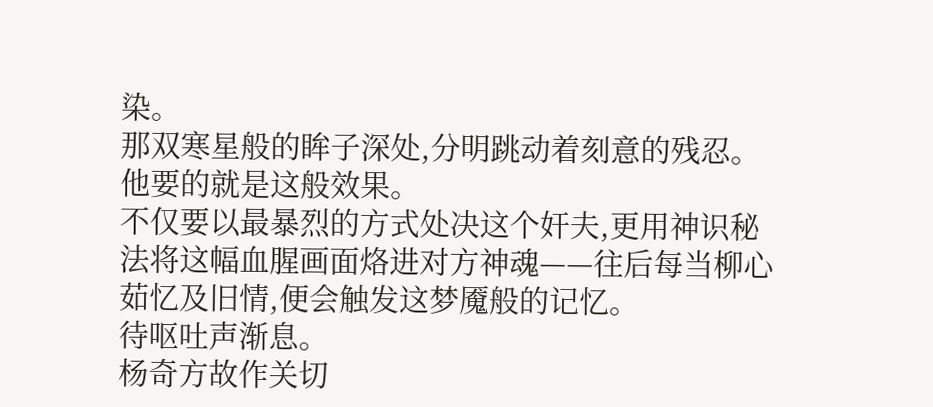染。
那双寒星般的眸子深处,分明跳动着刻意的残忍。
他要的就是这般效果。
不仅要以最暴烈的方式处决这个奸夫,更用神识秘法将这幅血腥画面烙进对方神魂——往后每当柳心茹忆及旧情,便会触发这梦魇般的记忆。
待呕吐声渐息。
杨奇方故作关切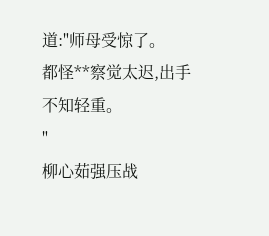道:"师母受惊了。
都怪**察觉太迟,出手不知轻重。
"
柳心茹强压战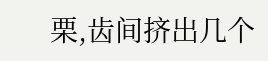栗,齿间挤出几个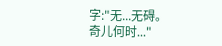字:"无...无碍。
奇儿何时..."